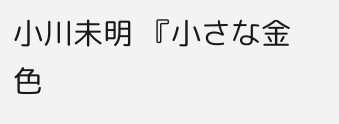小川未明 『小さな金色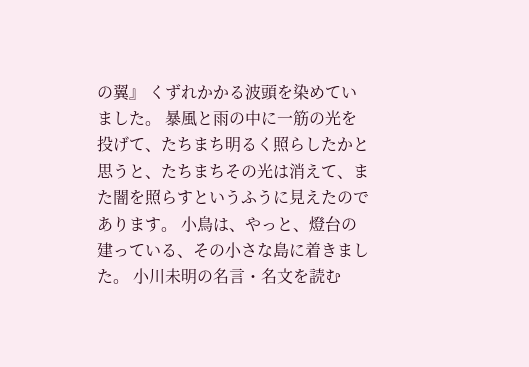の翼』 くずれかかる波頭を染めていました。 暴風と雨の中に一筋の光を投げて、たちまち明るく照らしたかと思うと、たちまちその光は消えて、また闇を照らすというふうに見えたのであります。 小鳥は、やっと、燈台の建っている、その小さな島に着きました。 小川未明の名言・名文を読む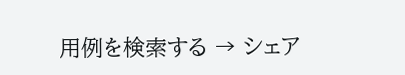用例を検索する → シェア